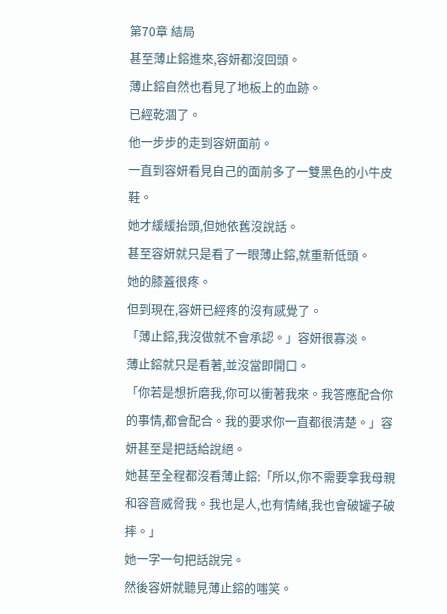第70章 結局
甚至薄止鎔進來,容妍都沒回頭。
薄止鎔自然也看見了地板上的血跡。
已經乾涸了。
他一步步的走到容妍面前。
一直到容妍看見自己的面前多了一雙黑色的小牛皮鞋。
她才緩緩抬頭,但她依舊沒說話。
甚至容妍就只是看了一眼薄止鎔,就重新低頭。
她的膝蓋很疼。
但到現在,容妍已經疼的沒有感覺了。
「薄止鎔,我沒做就不會承認。」容妍很寡淡。
薄止鎔就只是看著,並沒當即開口。
「你若是想折磨我,你可以衝著我來。我答應配合你的事情,都會配合。我的要求你一直都很清楚。」容妍甚至是把話給說絕。
她甚至全程都沒看薄止鎔:「所以,你不需要拿我母親和容音威脅我。我也是人,也有情緒,我也會破罐子破摔。」
她一字一句把話說完。
然後容妍就聽見薄止鎔的嗤笑。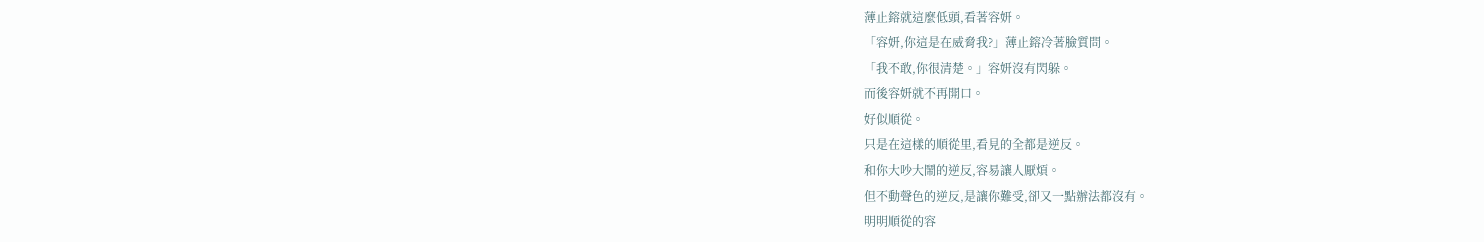薄止鎔就這麼低頭,看著容妍。
「容妍,你這是在威脅我?」薄止鎔冷著臉質問。
「我不敢,你很清楚。」容妍沒有閃躲。
而後容妍就不再開口。
好似順從。
只是在這樣的順從里,看見的全都是逆反。
和你大吵大鬧的逆反,容易讓人厭煩。
但不動聲色的逆反,是讓你難受,卻又一點辦法都沒有。
明明順從的容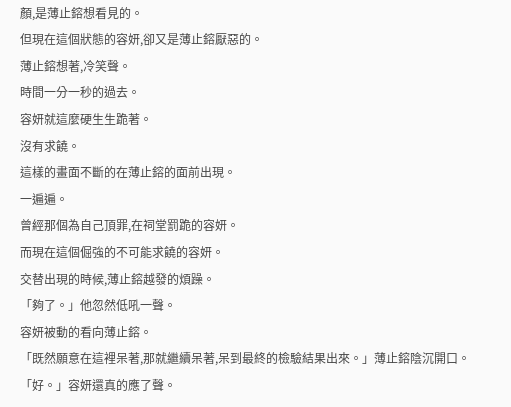顏,是薄止鎔想看見的。
但現在這個狀態的容妍,卻又是薄止鎔厭惡的。
薄止鎔想著,冷笑聲。
時間一分一秒的過去。
容妍就這麼硬生生跪著。
沒有求饒。
這樣的畫面不斷的在薄止鎔的面前出現。
一遍遍。
曾經那個為自己頂罪,在祠堂罰跪的容妍。
而現在這個倔強的不可能求饒的容妍。
交替出現的時候,薄止鎔越發的煩躁。
「夠了。」他忽然低吼一聲。
容妍被動的看向薄止鎔。
「既然願意在這裡呆著,那就繼續呆著,呆到最終的檢驗結果出來。」薄止鎔陰沉開口。
「好。」容妍還真的應了聲。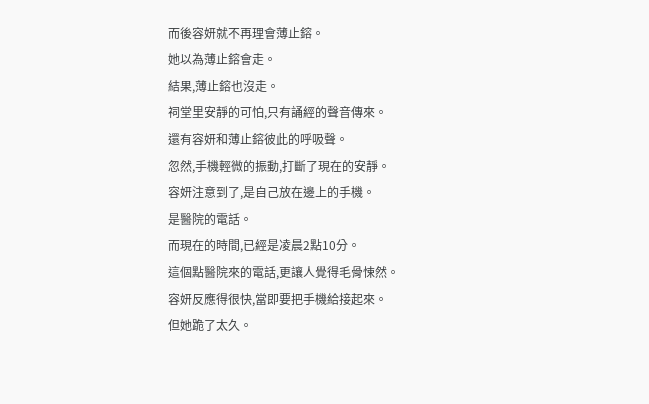而後容妍就不再理會薄止鎔。
她以為薄止鎔會走。
結果,薄止鎔也沒走。
祠堂里安靜的可怕,只有誦經的聲音傳來。
還有容妍和薄止鎔彼此的呼吸聲。
忽然,手機輕微的振動,打斷了現在的安靜。
容妍注意到了,是自己放在邊上的手機。
是醫院的電話。
而現在的時間,已經是凌晨2點10分。
這個點醫院來的電話,更讓人覺得毛骨悚然。
容妍反應得很快,當即要把手機給接起來。
但她跪了太久。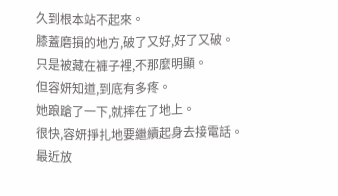久到根本站不起來。
膝蓋磨損的地方,破了又好,好了又破。
只是被藏在褲子裡,不那麼明顯。
但容妍知道,到底有多疼。
她踉蹌了一下,就摔在了地上。
很快,容妍掙扎地要繼續起身去接電話。
最近放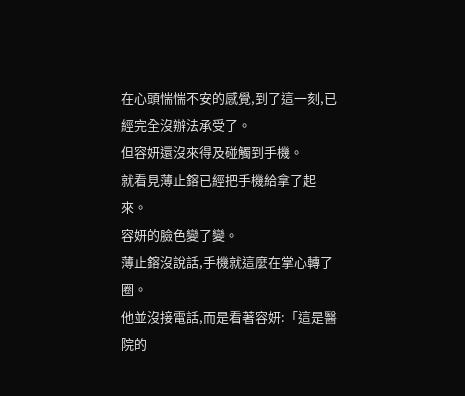在心頭惴惴不安的感覺,到了這一刻,已經完全沒辦法承受了。
但容妍還沒來得及碰觸到手機。
就看見薄止鎔已經把手機給拿了起來。
容妍的臉色變了變。
薄止鎔沒說話,手機就這麼在掌心轉了圈。
他並沒接電話,而是看著容妍:「這是醫院的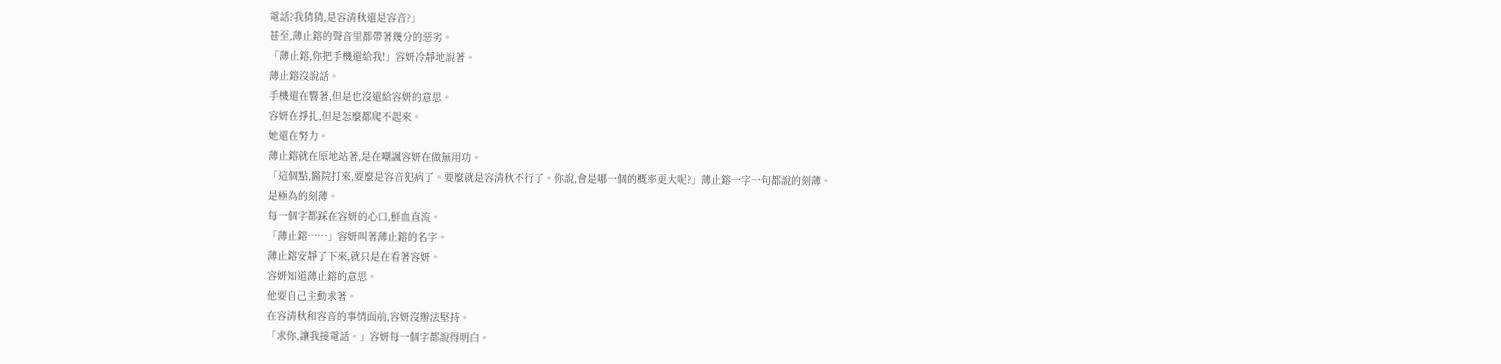電話?我猜猜,是容清秋還是容音?」
甚至,薄止鎔的聲音里都帶著幾分的惡劣。
「薄止鎔,你把手機還給我!」容妍冷靜地說著。
薄止鎔沒說話。
手機還在響著,但是也沒還給容妍的意思。
容妍在掙扎,但是怎麼都爬不起來。
她還在努力。
薄止鎔就在原地站著,是在嘲諷容妍在做無用功。
「這個點,醫院打來,要麼是容音犯病了。要麼就是容清秋不行了。你說,會是哪一個的概率更大呢?」薄止鎔一字一句都說的刻薄。
是極為的刻薄。
每一個字都踩在容妍的心口,鮮血直流。
「薄止鎔……」容妍叫著薄止鎔的名字。
薄止鎔安靜了下來,就只是在看著容妍。
容妍知道薄止鎔的意思。
他要自己主動求著。
在容清秋和容音的事情面前,容妍沒辦法堅持。
「求你,讓我接電話。」容妍每一個字都說得明白。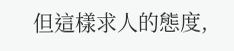但這樣求人的態度,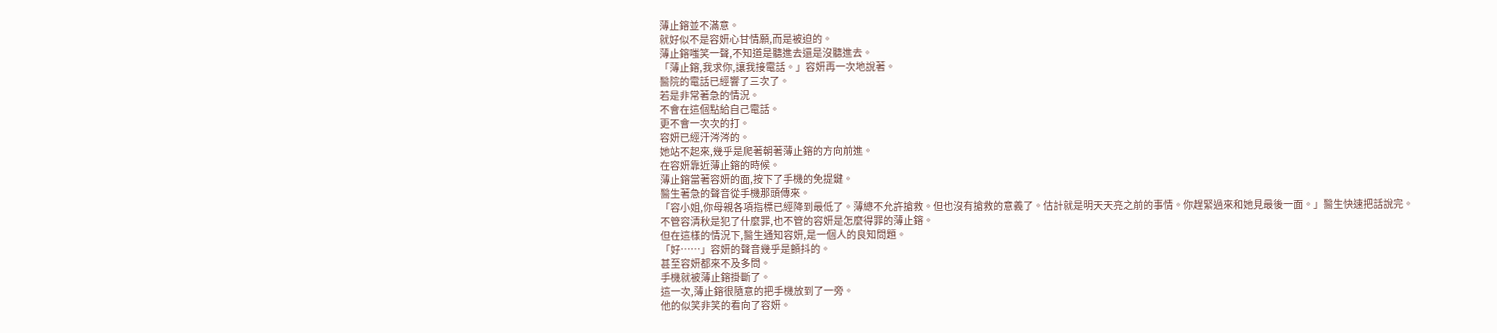薄止鎔並不滿意。
就好似不是容妍心甘情願,而是被迫的。
薄止鎔嗤笑一聲,不知道是聽進去還是沒聽進去。
「薄止鎔,我求你,讓我接電話。」容妍再一次地說著。
醫院的電話已經響了三次了。
若是非常著急的情況。
不會在這個點給自己電話。
更不會一次次的打。
容妍已經汗涔涔的。
她站不起來,幾乎是爬著朝著薄止鎔的方向前進。
在容妍靠近薄止鎔的時候。
薄止鎔當著容妍的面,按下了手機的免提鍵。
醫生著急的聲音從手機那頭傳來。
「容小姐,你母親各項指標已經降到最低了。薄總不允許搶救。但也沒有搶救的意義了。估計就是明天天亮之前的事情。你趕緊過來和她見最後一面。」醫生快速把話說完。
不管容清秋是犯了什麼罪,也不管的容妍是怎麼得罪的薄止鎔。
但在這樣的情況下,醫生通知容妍,是一個人的良知問題。
「好……」容妍的聲音幾乎是顫抖的。
甚至容妍都來不及多問。
手機就被薄止鎔掛斷了。
這一次,薄止鎔很隨意的把手機放到了一旁。
他的似笑非笑的看向了容妍。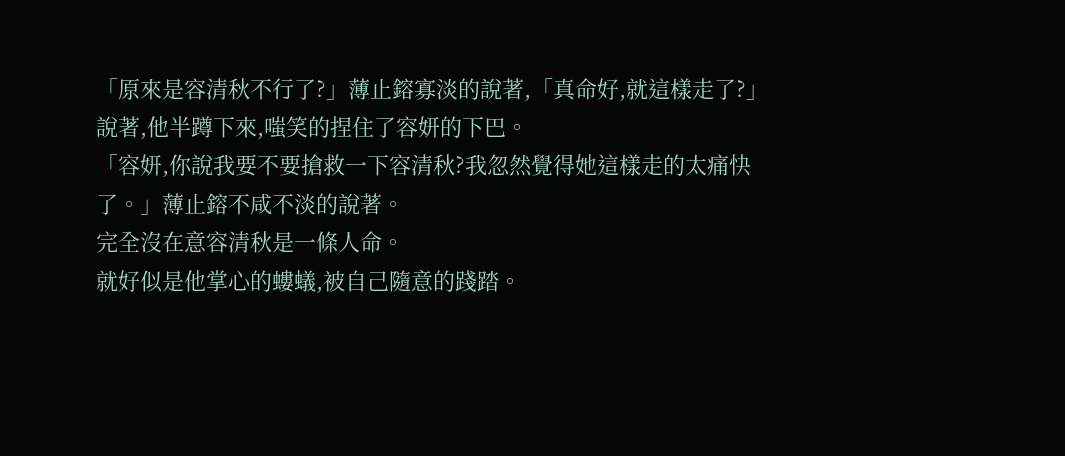「原來是容清秋不行了?」薄止鎔寡淡的說著,「真命好,就這樣走了?」
說著,他半蹲下來,嗤笑的捏住了容妍的下巴。
「容妍,你說我要不要搶救一下容清秋?我忽然覺得她這樣走的太痛快了。」薄止鎔不咸不淡的說著。
完全沒在意容清秋是一條人命。
就好似是他掌心的螻蟻,被自己隨意的踐踏。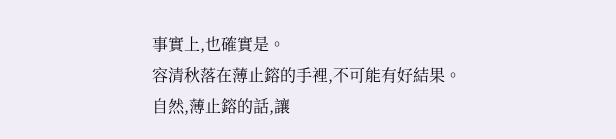事實上,也確實是。
容清秋落在薄止鎔的手裡,不可能有好結果。
自然,薄止鎔的話,讓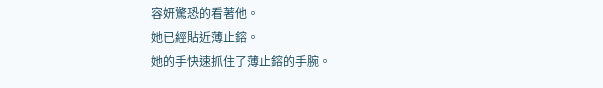容妍驚恐的看著他。
她已經貼近薄止鎔。
她的手快速抓住了薄止鎔的手腕。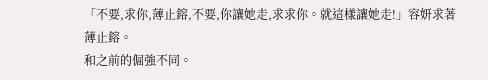「不要,求你,薄止鎔,不要,你讓她走,求求你。就這樣讓她走!」容妍求著薄止鎔。
和之前的倔強不同。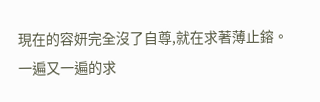現在的容妍完全沒了自尊,就在求著薄止鎔。
一遍又一遍的求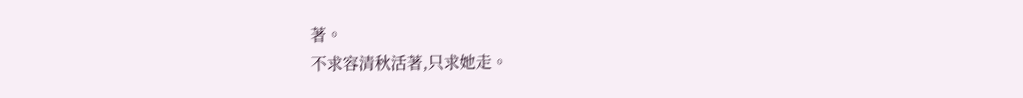著。
不求容清秋活著,只求她走。